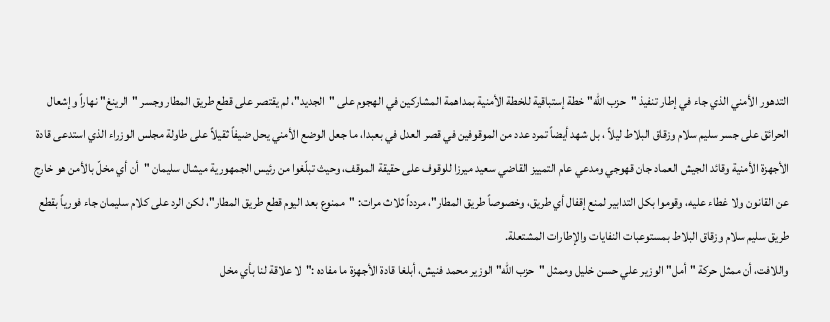التدهور الأمني الذي جاء في إطار تنفيذ "حزب الله" خطة إستباقية للخطة الأمنية بمداهمة المشاركين في الهجوم على "الجديد"، لم يقتصر على قطع طريق المطار وجسر "الرينغ" نهاراً وإشعال الحرائق على جسر سليم سلام وزقاق البلاط ليلاً ، بل شهد أيضاً تمرد عدد من الموقوفين في قصر العدل في بعبدا، ما جعل الوضع الأمني يحل ضيفاً ثقيلاً على طاولة مجلس الوزراء الذي استدعى قادة الأجهزة الأمنية وقائد الجيش العماد جان قهوجي ومدعي عام التمييز القاضي سعيد ميرزا للوقوف على حقيقة الموقف، وحيث تبلّغوا من رئيس الجمهورية ميشال سليمان "أن أي مخلّ بالأمن هو خارج عن القانون ولا غطاء عليه، وقوموا بكل التدابير لمنع إقفال أي طريق، وخصوصاً طريق المطار"، مردداً ثلاث مرات: "ممنوع بعد اليوم قطع طريق المطار"، لكن الرد على كلام سليمان جاء فورياً بقطع طريق سليم سلام وزقاق البلاط بمستوعبات النفايات والإطارات المشتعلة.
واللافت، أن ممثل حركة "أمل" الوزير علي حسن خليل وممثل "حزب الله" الوزير محمد فنيش، أبلغا قادة الأجهزة ما مفاده :"لا علاقة لنا بأي مخل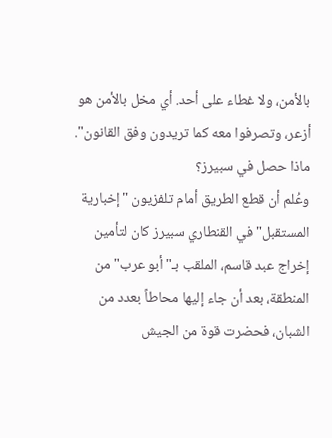بالأمن، ولا غطاء على أحد. أي مخل بالأمن هو أزعر، وتصرفوا معه كما تريدون وفق القانون".
ماذا حصل في سبيرز؟
وعُلم أن قطع الطريق أمام تلفزيون "إخبارية المستقبل" في القنطاري سبيرز كان لتأمين إخراج عبد قاسم، الملقب بـ"أبو عرب" من المنطقة، بعد أن جاء إليها محاطاً بعدد من الشبان، فحضرت قوة من الجيش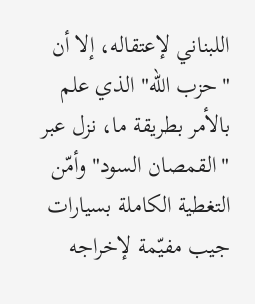اللبناني لإعتقاله، إلا أن "حزب الله" الذي علم بالأمر بطريقة ما، نزل عبر "القمصان السود" وأمّن التغطية الكاملة بسيارات جيب مفيّمة لإخراجه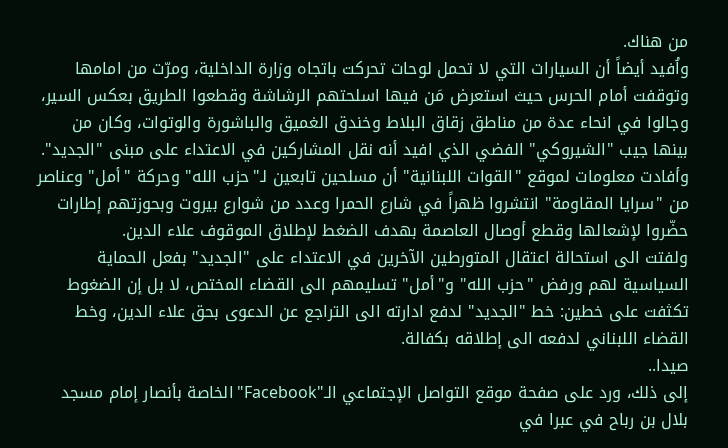من هناك.
واُفيد أيضاً أن السيارات التي لا تحمل لوحات تحركت باتجاه وزارة الداخلية، ومرّت من امامها وتوقفت أمام الحرس حيث استعرض مَن فيها اسلحتهم الرشاشة وقطعوا الطريق بعكس السير، وجالوا في انحاء عدة من مناطق زقاق البلاط وخندق الغميق والباشورة والوتوات، وكان من بينها جيب "الشيروكي" الفضي الذي افيد أنه نقل المشاركين في الاعتداء على مبنى "الجديد".
وأفادت معلومات لموقع "القوات اللبنانية" أن مسلحين تابعين لـ"حزب الله" وحركة "أمل" وعناصر من "سرايا المقاومة" انتشروا ظهراً في شارع الحمرا وعدد من شوارع بيروت وبحوزتهم إطارات حضّروا لإشعالها وقطع أوصال العاصمة بهدف الضغط لإطلاق الموقوف علاء الدين.
ولفتت الى استحالة اعتقال المتورطين الآخرين في الاعتداء على "الجديد" بفعل الحماية السياسية لهم ورفض "حزب الله" و"أمل" تسليمهم الى القضاء المختص، لا بل إن الضغوط تكثفت على خطين: خط "الجديد" لدفع ادارته الى التراجع عن الدعوى بحق علاء الدين، وخط القضاء اللبناني لدفعه الى إطلاقه بكفالة.
صيدا..
إلى ذلك، ورد على صفحة موقع التواصل الإجتماعي الـ"Facebook" الخاصة بأنصار إمام مسجد بلال بن رباح في عبرا في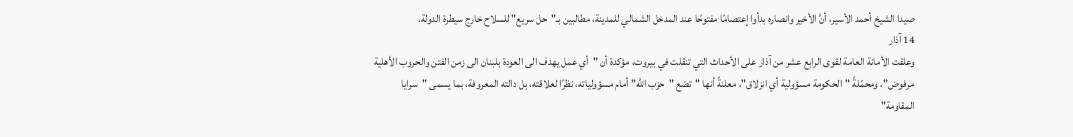صيدا الشيخ أحمد الأسير، أنَّ الأخير وانصاره بدأوا إعتصامًا مفتوحًا عند المدخل الشمالي للمدينة، مطالبين بـ"حل سريع" للسلاح خارج سيطرة الدولة.
14 آذار
وعلقت الأمانة العامة لقوى الرابع عشر من آذار على الأحداث التي تنقلت في بيروت، مؤكدة أن "أي عمل يهدف الى العودة بلبنان الى زمن الفتن والحروب الأهلية مرفوض"، ومحمّلةً "الحكومة مسؤولية أي انزلاق"، معلنةً أنها "تضع "حزب الله" أمام مسؤولياته، نظرًا لعلاقته، بل دالته المعروفة، بما يسمى "سرايا المقاومة"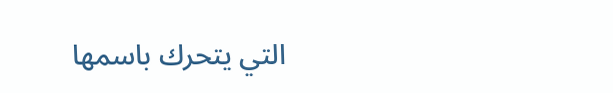التي يتحرك باسمها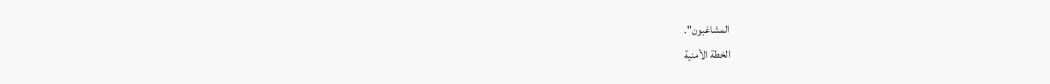المشاغبون".
الخطة الأمنية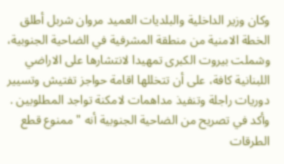وكان وزير الداخلية والبلديات العميد مروان شربل أطلق الخطة الامنية من منطقة المشرفية في الضاحية الجنوبية، وشملت بيروت الكبرى تمهيدا لانتشارها على الاراضي اللبنانية كافة، على أن تتخللها اقامة حواجز تفتيش وتسيير دوريات راجلة وتنفيذ مداهمات لامكنة تواجد المطلوبين .
وأكد في تصريح من الضاحية الجنوبية أنه "ممنوع قطع الطرقات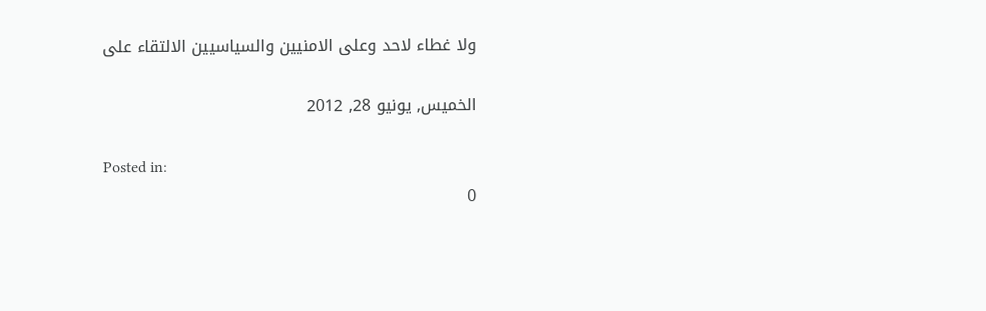ولا غطاء لاحد وعلى الامنيين والسياسيين الالتقاء على

الخميس, يونيو 28, 2012

Posted in:
0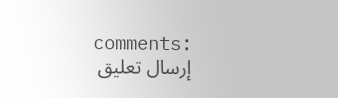comments:
إرسال تعليق